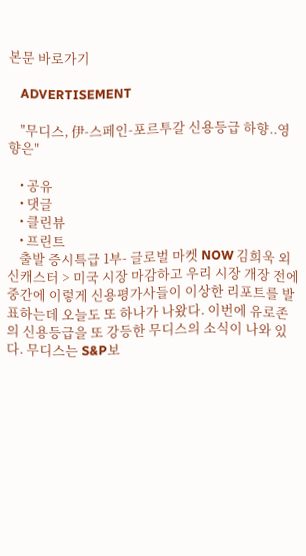본문 바로가기

    ADVERTISEMENT

    "무디스, 伊-스페인-포르투갈 신용등급 하향..영향은"

    • 공유
    • 댓글
    • 클린뷰
    • 프린트
    출발 증시특급 1부- 글로벌 마켓 NOW 김희욱 외신캐스터 > 미국 시장 마감하고 우리 시장 개장 전에 중간에 이렇게 신용평가사들이 이상한 리포트를 발표하는데 오늘도 또 하나가 나왔다. 이번에 유로존의 신용등급을 또 강등한 무디스의 소식이 나와 있다. 무디스는 S&P보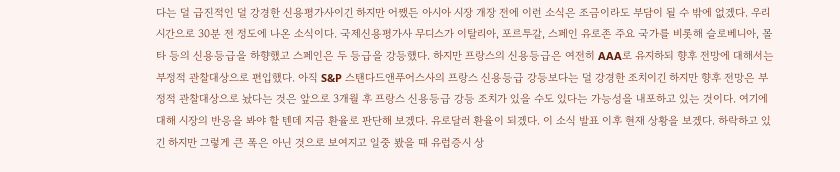다는 덜 급진적인 덜 강경한 신용평가사이긴 하지만 어쨌든 아시아 시장 개장 전에 이런 소식은 조금이라도 부담이 될 수 밖에 없겠다. 우리 시간으로 30분 전 정도에 나온 소식이다. 국제신용평가사 무디스가 이탈리아, 포르투갈, 스페인 유로존 주요 국가를 비롯해 슬로베니아, 몰타 등의 신용등급을 하향했고 스페인은 두 등급을 강등했다. 하지만 프랑스의 신용등급은 여전히 AAA로 유지하되 향후 전망에 대해서는 부정적 관찰대상으로 편입했다. 아직 S&P 스탠다드앤푸어스사의 프랑스 신용등급 강등보다는 덜 강경한 조치이긴 하지만 향후 전망은 부정적 관찰대상으로 놨다는 것은 앞으로 3개월 후 프랑스 신용등급 강등 조치가 있을 수도 있다는 가능성을 내포하고 있는 것이다. 여기에 대해 시장의 반응을 봐야 할 텐데 지금 환율로 판단해 보겠다. 유로달러 환율이 되겠다. 이 소식 발표 이후 현재 상황을 보겠다. 하락하고 있긴 하지만 그렇게 큰 폭은 아닌 것으로 보여지고 일중 봤을 때 유럽증시 상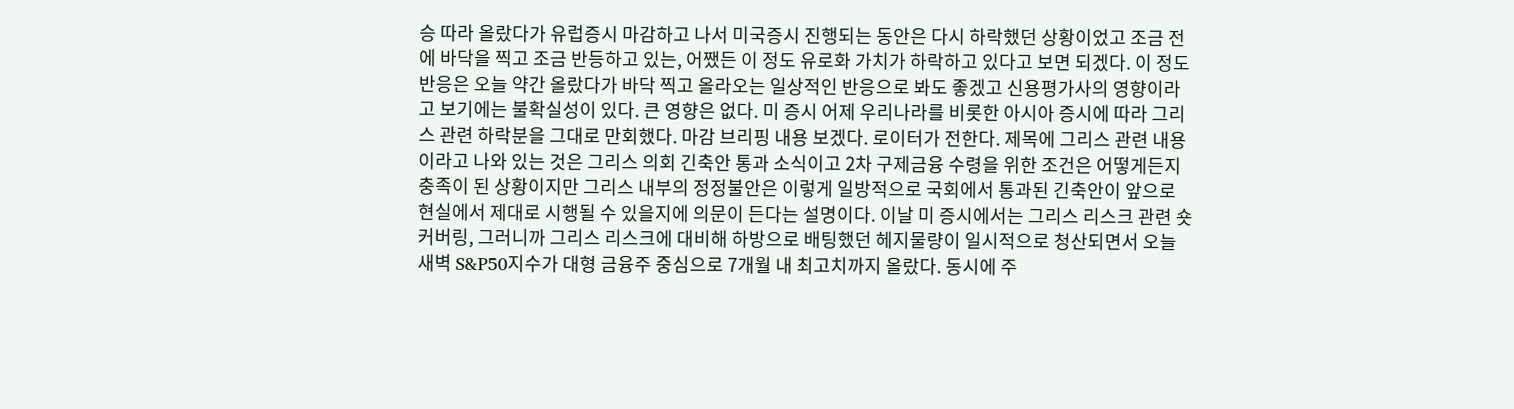승 따라 올랐다가 유럽증시 마감하고 나서 미국증시 진행되는 동안은 다시 하락했던 상황이었고 조금 전에 바닥을 찍고 조금 반등하고 있는, 어쨌든 이 정도 유로화 가치가 하락하고 있다고 보면 되겠다. 이 정도 반응은 오늘 약간 올랐다가 바닥 찍고 올라오는 일상적인 반응으로 봐도 좋겠고 신용평가사의 영향이라고 보기에는 불확실성이 있다. 큰 영향은 없다. 미 증시 어제 우리나라를 비롯한 아시아 증시에 따라 그리스 관련 하락분을 그대로 만회했다. 마감 브리핑 내용 보겠다. 로이터가 전한다. 제목에 그리스 관련 내용이라고 나와 있는 것은 그리스 의회 긴축안 통과 소식이고 2차 구제금융 수령을 위한 조건은 어떻게든지 충족이 된 상황이지만 그리스 내부의 정정불안은 이렇게 일방적으로 국회에서 통과된 긴축안이 앞으로 현실에서 제대로 시행될 수 있을지에 의문이 든다는 설명이다. 이날 미 증시에서는 그리스 리스크 관련 숏커버링, 그러니까 그리스 리스크에 대비해 하방으로 배팅했던 헤지물량이 일시적으로 청산되면서 오늘 새벽 S&P50지수가 대형 금융주 중심으로 7개월 내 최고치까지 올랐다. 동시에 주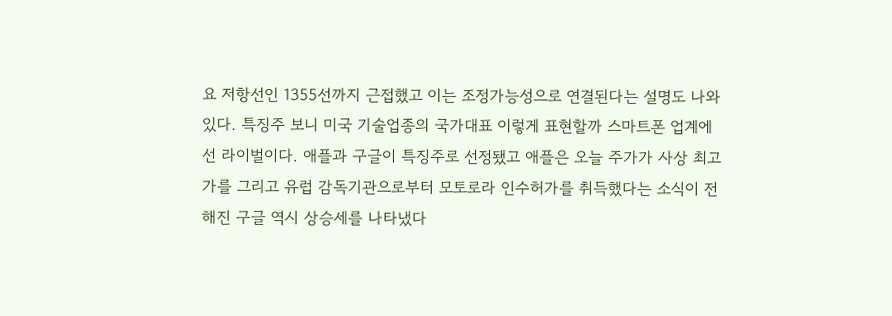요 저항선인 1355선까지 근접했고 이는 조정가능성으로 연결된다는 설명도 나와 있다. 특징주 보니 미국 기술업종의 국가대표 이렇게 표현할까 스마트폰 업계에선 라이벌이다. 애플과 구글이 특징주로 선정됐고 애플은 오늘 주가가 사상 최고가를 그리고 유럽 감독기관으로부터 모토로라 인수허가를 취득했다는 소식이 전해진 구글 역시 상승세를 나타냈다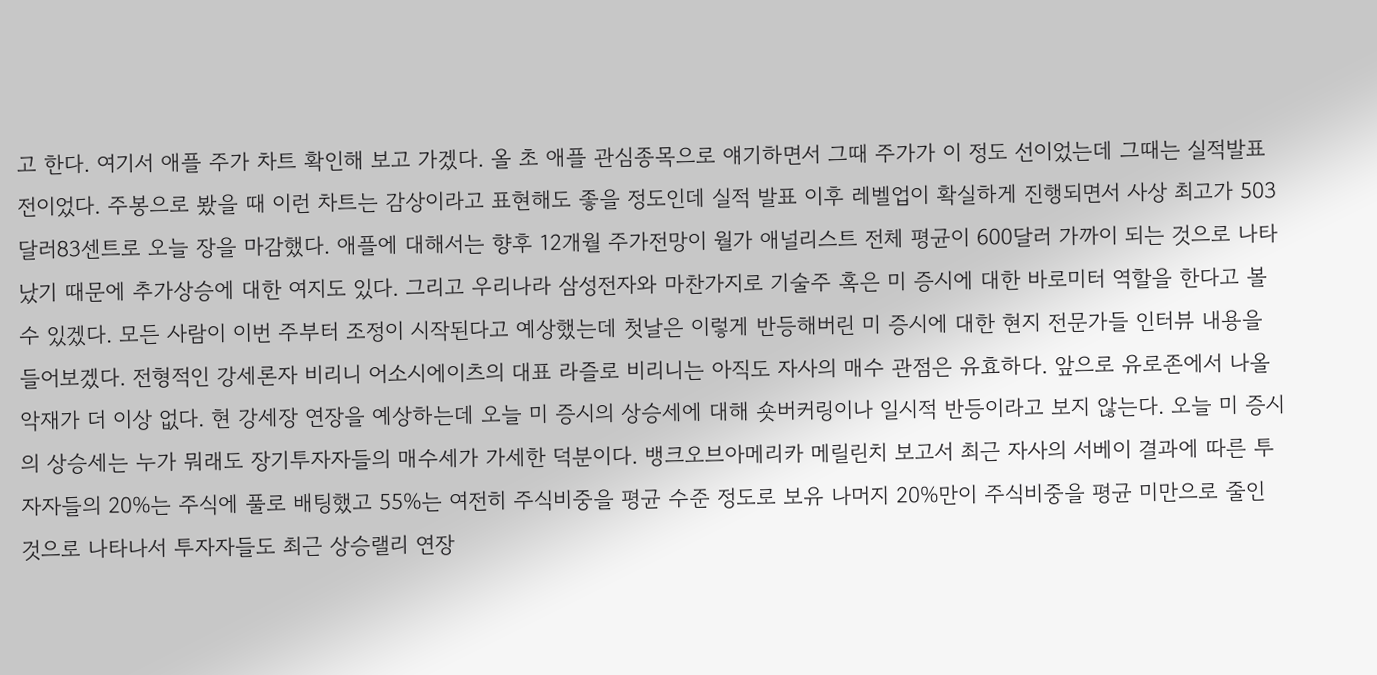고 한다. 여기서 애플 주가 차트 확인해 보고 가겠다. 올 초 애플 관심종목으로 얘기하면서 그때 주가가 이 정도 선이었는데 그때는 실적발표 전이었다. 주봉으로 봤을 때 이런 차트는 감상이라고 표현해도 좋을 정도인데 실적 발표 이후 레벨업이 확실하게 진행되면서 사상 최고가 503달러83센트로 오늘 장을 마감했다. 애플에 대해서는 향후 12개월 주가전망이 월가 애널리스트 전체 평균이 600달러 가까이 되는 것으로 나타났기 때문에 추가상승에 대한 여지도 있다. 그리고 우리나라 삼성전자와 마찬가지로 기술주 혹은 미 증시에 대한 바로미터 역할을 한다고 볼 수 있겠다. 모든 사람이 이번 주부터 조정이 시작된다고 예상했는데 첫날은 이렇게 반등해버린 미 증시에 대한 현지 전문가들 인터뷰 내용을 들어보겠다. 전형적인 강세론자 비리니 어소시에이츠의 대표 라즐로 비리니는 아직도 자사의 매수 관점은 유효하다. 앞으로 유로존에서 나올 악재가 더 이상 없다. 현 강세장 연장을 예상하는데 오늘 미 증시의 상승세에 대해 숏버커링이나 일시적 반등이라고 보지 않는다. 오늘 미 증시의 상승세는 누가 뭐래도 장기투자자들의 매수세가 가세한 덕분이다. 뱅크오브아메리카 메릴린치 보고서 최근 자사의 서베이 결과에 따른 투자자들의 20%는 주식에 풀로 배팅했고 55%는 여전히 주식비중을 평균 수준 정도로 보유 나머지 20%만이 주식비중을 평균 미만으로 줄인 것으로 나타나서 투자자들도 최근 상승랠리 연장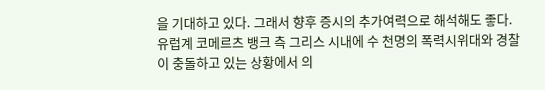을 기대하고 있다. 그래서 향후 증시의 추가여력으로 해석해도 좋다. 유럽계 코메르츠 뱅크 측 그리스 시내에 수 천명의 폭력시위대와 경찰이 충돌하고 있는 상황에서 의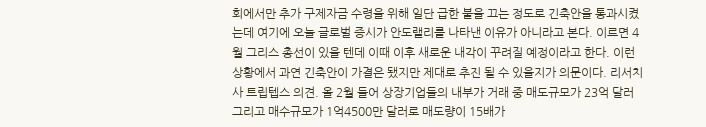회에서만 추가 구제자금 수령을 위해 일단 급한 불을 끄는 정도로 긴축안을 통과시켰는데 여기에 오늘 글로벌 증시가 안도랠리를 나타낸 이유가 아니라고 본다. 이르면 4월 그리스 총선이 있을 텐데 이때 이후 새로운 내각이 꾸려질 예정이라고 한다. 이런 상황에서 과연 긴축안이 가결은 됐지만 제대로 추진 될 수 있을지가 의문이다. 리서치사 트립텝스 의견. 올 2월 들어 상장기업들의 내부가 거래 중 매도규모가 23억 달러 그리고 매수규모가 1억4500만 달러로 매도량이 15배가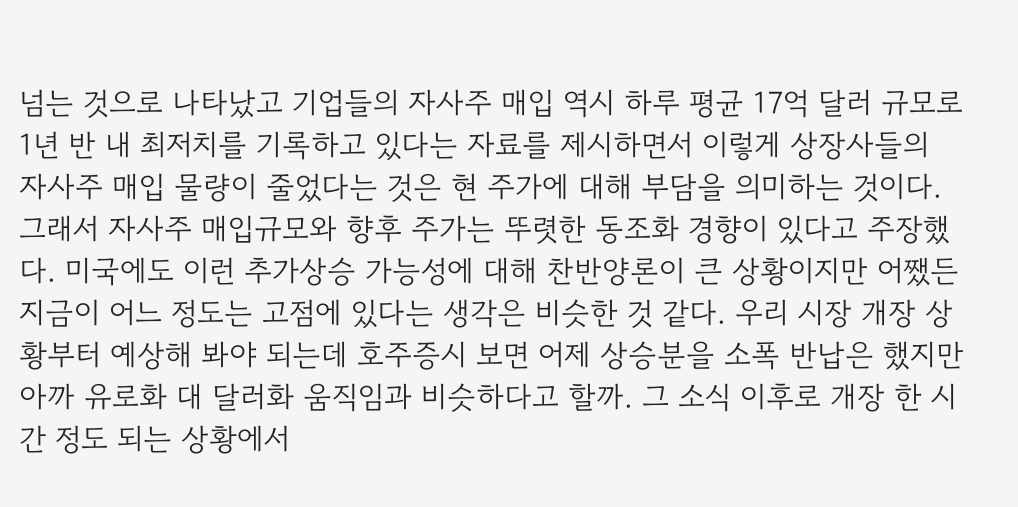넘는 것으로 나타났고 기업들의 자사주 매입 역시 하루 평균 17억 달러 규모로 1년 반 내 최저치를 기록하고 있다는 자료를 제시하면서 이렇게 상장사들의 자사주 매입 물량이 줄었다는 것은 현 주가에 대해 부담을 의미하는 것이다. 그래서 자사주 매입규모와 향후 주가는 뚜렷한 동조화 경향이 있다고 주장했다. 미국에도 이런 추가상승 가능성에 대해 찬반양론이 큰 상황이지만 어쨌든 지금이 어느 정도는 고점에 있다는 생각은 비슷한 것 같다. 우리 시장 개장 상황부터 예상해 봐야 되는데 호주증시 보면 어제 상승분을 소폭 반납은 했지만 아까 유로화 대 달러화 움직임과 비슷하다고 할까. 그 소식 이후로 개장 한 시간 정도 되는 상황에서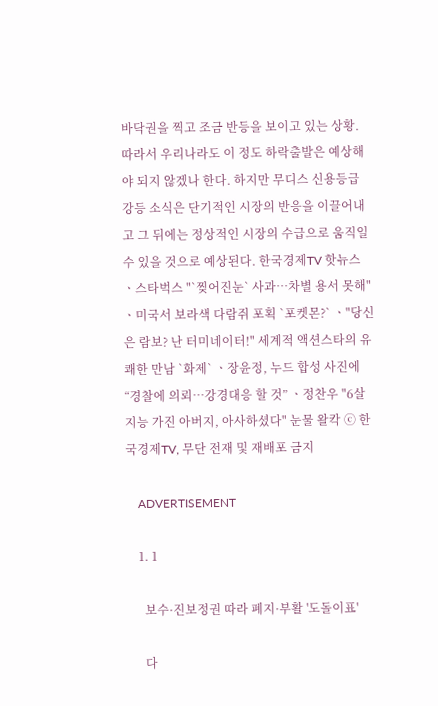바닥권을 찍고 조금 반등을 보이고 있는 상황. 따라서 우리나라도 이 정도 하락출발은 예상해야 되지 않겠나 한다. 하지만 무디스 신용등급 강등 소식은 단기적인 시장의 반응을 이끌어내고 그 뒤에는 정상적인 시장의 수급으로 움직일 수 있을 것으로 예상된다. 한국경제TV 핫뉴스 ㆍ스타벅스 "`찢어진눈` 사과…차별 용서 못해" ㆍ미국서 보라색 다람쥐 포획 `포켓몬?` ㆍ"당신은 람보? 난 터미네이터!" 세계적 액션스타의 유쾌한 만남 `화제` ㆍ장윤정, 누드 합성 사진에 “경찰에 의뢰…강경대응 할 것” ㆍ정찬우 "6살 지능 가진 아버지, 아사하셨다" 눈물 왈칵 ⓒ 한국경제TV, 무단 전재 및 재배포 금지

    ADVERTISEMENT

    1. 1

      보수·진보정권 따라 폐지·부활 '도돌이표'

      다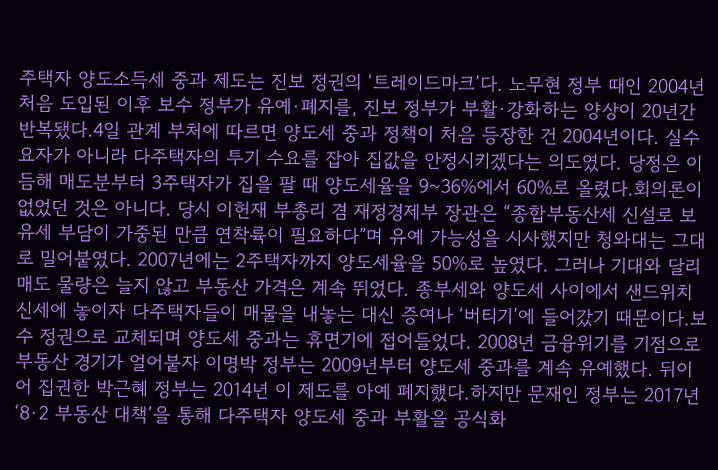주택자 양도소득세 중과 제도는 진보 정권의 ‘트레이드마크’다. 노무현 정부 때인 2004년 처음 도입된 이후 보수 정부가 유예·폐지를, 진보 정부가 부활·강화하는 양상이 20년간 반복됐다.4일 관계 부처에 따르면 양도세 중과 정책이 처음 등장한 건 2004년이다. 실수요자가 아니라 다주택자의 투기 수요를 잡아 집값을 안정시키겠다는 의도였다. 당정은 이듬해 매도분부터 3주택자가 집을 팔 때 양도세율을 9~36%에서 60%로 올렸다.회의론이 없었던 것은 아니다. 당시 이헌재 부총리 겸 재정경제부 장관은 “종합부동산세 신설로 보유세 부담이 가중된 만큼 연착륙이 필요하다”며 유예 가능성을 시사했지만 청와대는 그대로 밀어붙였다. 2007년에는 2주택자까지 양도세율을 50%로 높였다. 그러나 기대와 달리 매도 물량은 늘지 않고 부동산 가격은 계속 뛰었다. 종부세와 양도세 사이에서 샌드위치 신세에 놓이자 다주택자들이 매물을 내놓는 대신 증여나 ‘버티기’에 들어갔기 때문이다.보수 정권으로 교체되며 양도세 중과는 휴면기에 접어들었다. 2008년 금융위기를 기점으로 부동산 경기가 얼어붙자 이명박 정부는 2009년부터 양도세 중과를 계속 유예했다. 뒤이어 집권한 박근혜 정부는 2014년 이 제도를 아예 폐지했다.하지만 문재인 정부는 2017년 ‘8·2 부동산 대책’을 통해 다주택자 양도세 중과 부활을 공식화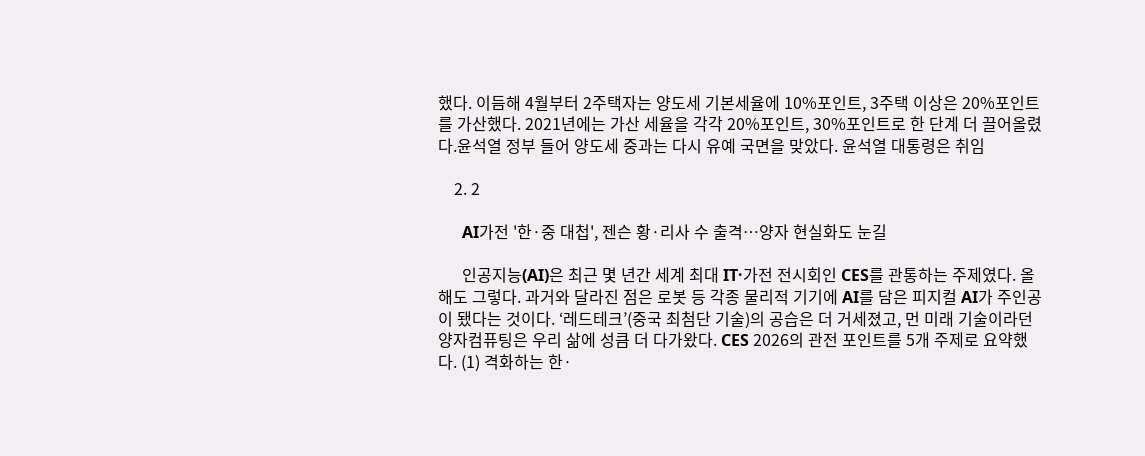했다. 이듬해 4월부터 2주택자는 양도세 기본세율에 10%포인트, 3주택 이상은 20%포인트를 가산했다. 2021년에는 가산 세율을 각각 20%포인트, 30%포인트로 한 단계 더 끌어올렸다.윤석열 정부 들어 양도세 중과는 다시 유예 국면을 맞았다. 윤석열 대통령은 취임

    2. 2

      AI가전 '한·중 대첩', 젠슨 황·리사 수 출격…양자 현실화도 눈길

      인공지능(AI)은 최근 몇 년간 세계 최대 IT·가전 전시회인 CES를 관통하는 주제였다. 올해도 그렇다. 과거와 달라진 점은 로봇 등 각종 물리적 기기에 AI를 담은 피지컬 AI가 주인공이 됐다는 것이다. ‘레드테크’(중국 최첨단 기술)의 공습은 더 거세졌고, 먼 미래 기술이라던 양자컴퓨팅은 우리 삶에 성큼 더 다가왔다. CES 2026의 관전 포인트를 5개 주제로 요약했다. (1) 격화하는 한·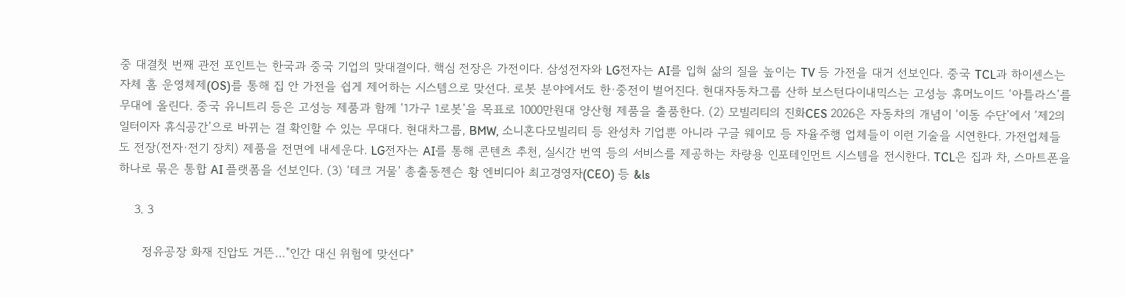중 대결첫 번째 관전 포인트는 한국과 중국 기업의 맞대결이다. 핵심 전장은 가전이다. 삼성전자와 LG전자는 AI를 입혀 삶의 질을 높이는 TV 등 가전을 대거 선보인다. 중국 TCL과 하이센스는 자체 홈 운영체제(OS)를 통해 집 안 가전을 쉽게 제어하는 시스템으로 맞선다. 로봇 분야에서도 한·중전이 벌어진다. 현대자동차그룹 산하 보스턴다이내믹스는 고성능 휴머노이드 ‘아틀라스’를 무대에 올린다. 중국 유니트리 등은 고성능 제품과 함께 ‘1가구 1로봇’을 목표로 1000만원대 양산형 제품을 출품한다. (2) 모빌리티의 진화CES 2026은 자동차의 개념이 ‘이동 수단’에서 ‘제2의 일터이자 휴식공간’으로 바뀌는 걸 확인할 수 있는 무대다. 현대차그룹, BMW, 소니혼다모빌리티 등 완성차 기업뿐 아니라 구글 웨이모 등 자율주행 업체들이 이런 기술을 시연한다. 가전업체들도 전장(전자·전기 장치) 제품을 전면에 내세운다. LG전자는 AI를 통해 콘텐츠 추천, 실시간 번역 등의 서비스를 제공하는 차량용 인포테인먼트 시스템을 전시한다. TCL은 집과 차, 스마트폰을 하나로 묶은 통합 AI 플랫폼을 선보인다. (3) ‘테크 거물’ 총출동젠슨 황 엔비디아 최고경영자(CEO) 등 &ls

    3. 3

      정유공장 화재 진압도 거뜬…"인간 대신 위험에 맞선다"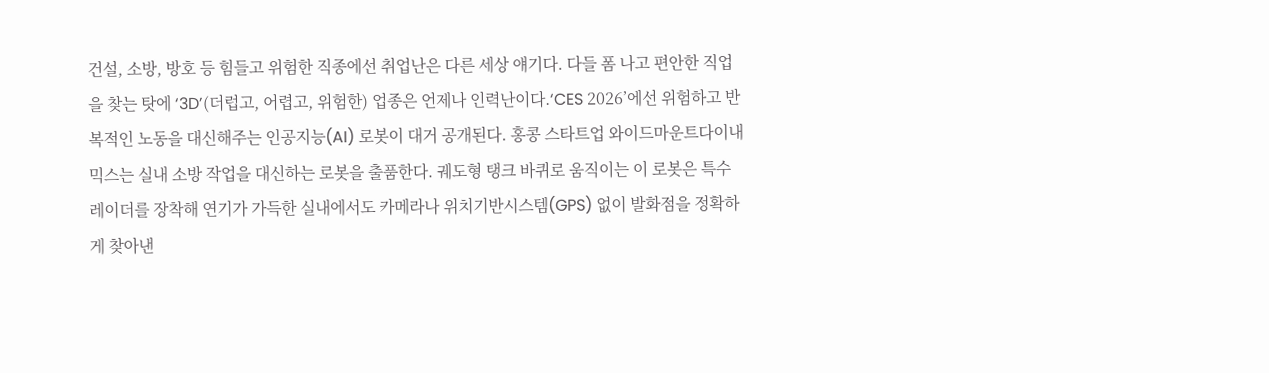건설, 소방, 방호 등 힘들고 위험한 직종에선 취업난은 다른 세상 얘기다. 다들 폼 나고 편안한 직업을 찾는 탓에 ‘3D’(더럽고, 어렵고, 위험한) 업종은 언제나 인력난이다.‘CES 2026’에선 위험하고 반복적인 노동을 대신해주는 인공지능(AI) 로봇이 대거 공개된다. 홍콩 스타트업 와이드마운트다이내믹스는 실내 소방 작업을 대신하는 로봇을 출품한다. 궤도형 탱크 바퀴로 움직이는 이 로봇은 특수 레이더를 장착해 연기가 가득한 실내에서도 카메라나 위치기반시스템(GPS) 없이 발화점을 정확하게 찾아낸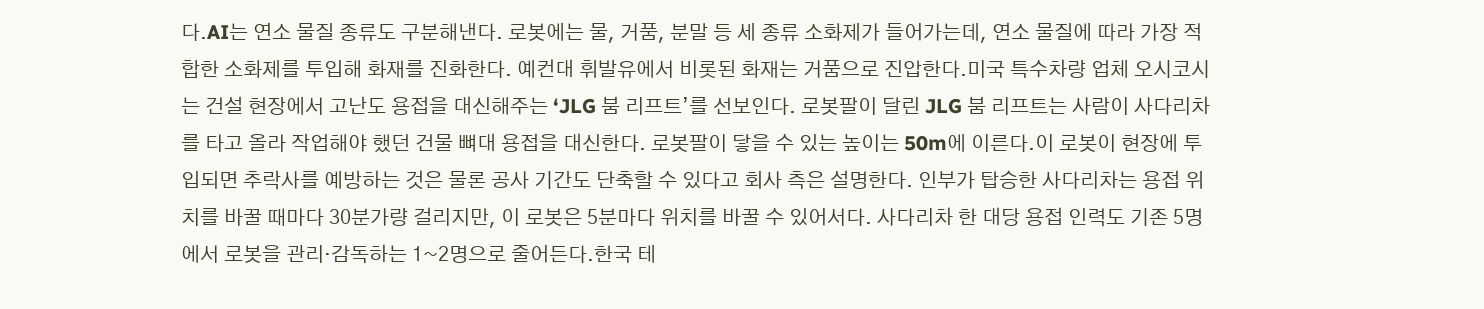다.AI는 연소 물질 종류도 구분해낸다. 로봇에는 물, 거품, 분말 등 세 종류 소화제가 들어가는데, 연소 물질에 따라 가장 적합한 소화제를 투입해 화재를 진화한다. 예컨대 휘발유에서 비롯된 화재는 거품으로 진압한다.미국 특수차량 업체 오시코시는 건설 현장에서 고난도 용접을 대신해주는 ‘JLG 붐 리프트’를 선보인다. 로봇팔이 달린 JLG 붐 리프트는 사람이 사다리차를 타고 올라 작업해야 했던 건물 뼈대 용접을 대신한다. 로봇팔이 닿을 수 있는 높이는 50m에 이른다.이 로봇이 현장에 투입되면 추락사를 예방하는 것은 물론 공사 기간도 단축할 수 있다고 회사 측은 설명한다. 인부가 탑승한 사다리차는 용접 위치를 바꿀 때마다 30분가량 걸리지만, 이 로봇은 5분마다 위치를 바꿀 수 있어서다. 사다리차 한 대당 용접 인력도 기존 5명에서 로봇을 관리·감독하는 1~2명으로 줄어든다.한국 테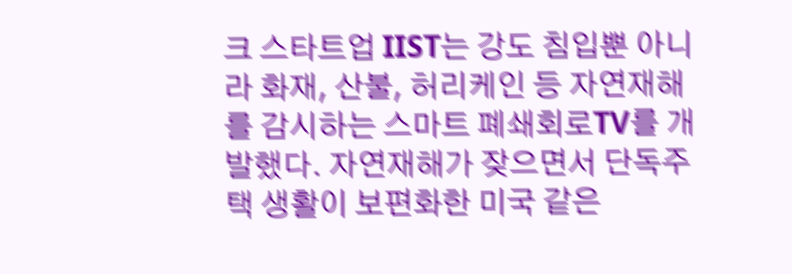크 스타트업 IIST는 강도 침입뿐 아니라 화재, 산불, 허리케인 등 자연재해를 감시하는 스마트 폐쇄회로TV를 개발했다. 자연재해가 잦으면서 단독주택 생활이 보편화한 미국 같은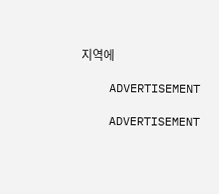지역에

    ADVERTISEMENT

    ADVERTISEMENT